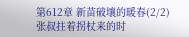第612章 新苗破壤的暖春(2/2)
张叔拄着拐杖来的时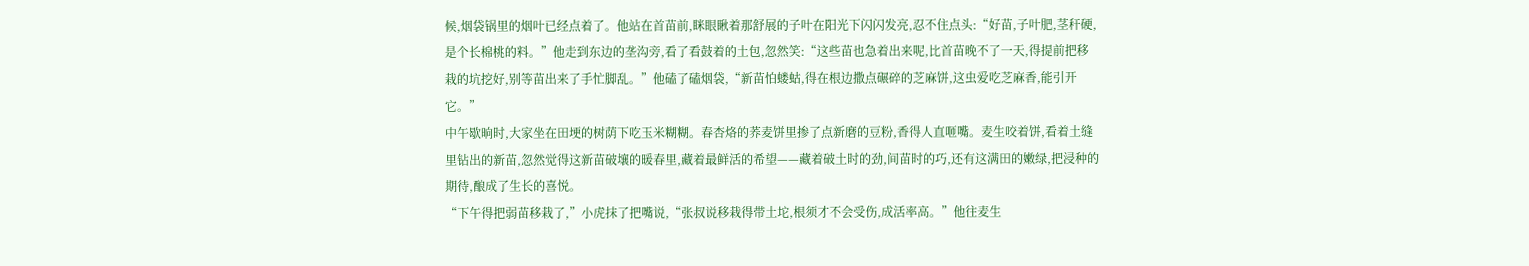候,烟袋锅里的烟叶已经点着了。他站在首苗前,眯眼瞅着那舒展的子叶在阳光下闪闪发亮,忍不住点头:“好苗,子叶肥,茎秆硬,是个长棉桃的料。”他走到东边的垄沟旁,看了看鼓着的土包,忽然笑:“这些苗也急着出来呢,比首苗晚不了一天,得提前把移栽的坑挖好,别等苗出来了手忙脚乱。”他磕了磕烟袋,“新苗怕蝼蛄,得在根边撒点碾碎的芝麻饼,这虫爱吃芝麻香,能引开它。”
中午歇晌时,大家坐在田埂的树荫下吃玉米糊糊。春杏烙的荞麦饼里掺了点新磨的豆粉,香得人直咂嘴。麦生咬着饼,看着土缝里钻出的新苗,忽然觉得这新苗破壤的暖春里,藏着最鲜活的希望——藏着破土时的劲,间苗时的巧,还有这满田的嫩绿,把浸种的期待,酿成了生长的喜悦。
“下午得把弱苗移栽了,”小虎抹了把嘴说,“张叔说移栽得带土坨,根须才不会受伤,成活率高。”他往麦生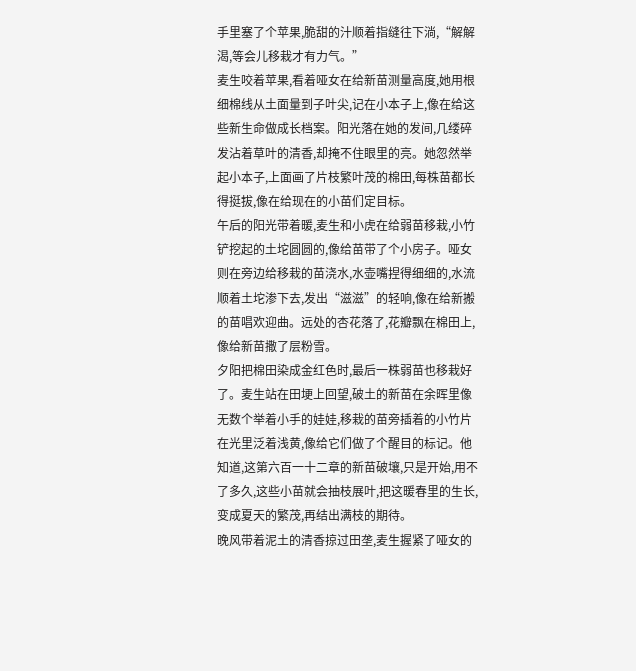手里塞了个苹果,脆甜的汁顺着指缝往下淌,“解解渴,等会儿移栽才有力气。”
麦生咬着苹果,看着哑女在给新苗测量高度,她用根细棉线从土面量到子叶尖,记在小本子上,像在给这些新生命做成长档案。阳光落在她的发间,几缕碎发沾着草叶的清香,却掩不住眼里的亮。她忽然举起小本子,上面画了片枝繁叶茂的棉田,每株苗都长得挺拔,像在给现在的小苗们定目标。
午后的阳光带着暖,麦生和小虎在给弱苗移栽,小竹铲挖起的土坨圆圆的,像给苗带了个小房子。哑女则在旁边给移栽的苗浇水,水壶嘴捏得细细的,水流顺着土坨渗下去,发出“滋滋”的轻响,像在给新搬的苗唱欢迎曲。远处的杏花落了,花瓣飘在棉田上,像给新苗撒了层粉雪。
夕阳把棉田染成金红色时,最后一株弱苗也移栽好了。麦生站在田埂上回望,破土的新苗在余晖里像无数个举着小手的娃娃,移栽的苗旁插着的小竹片在光里泛着浅黄,像给它们做了个醒目的标记。他知道,这第六百一十二章的新苗破壤,只是开始,用不了多久,这些小苗就会抽枝展叶,把这暖春里的生长,变成夏天的繁茂,再结出满枝的期待。
晚风带着泥土的清香掠过田垄,麦生握紧了哑女的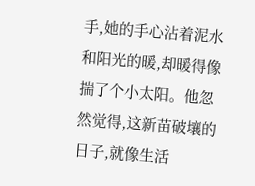手,她的手心沾着泥水和阳光的暖,却暖得像揣了个小太阳。他忽然觉得,这新苗破壤的日子,就像生活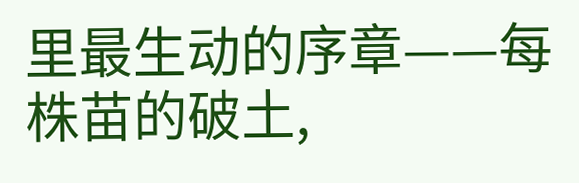里最生动的序章——每株苗的破土,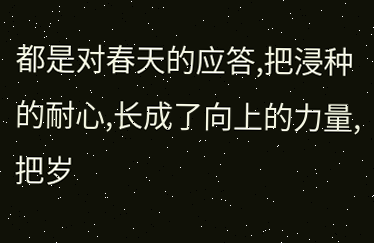都是对春天的应答,把浸种的耐心,长成了向上的力量,把岁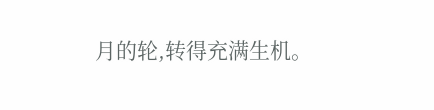月的轮,转得充满生机。